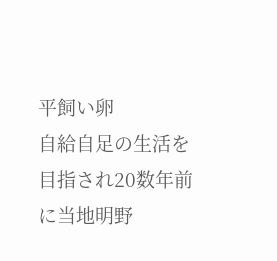平飼い卵
自給自足の生活を目指され20数年前に当地明野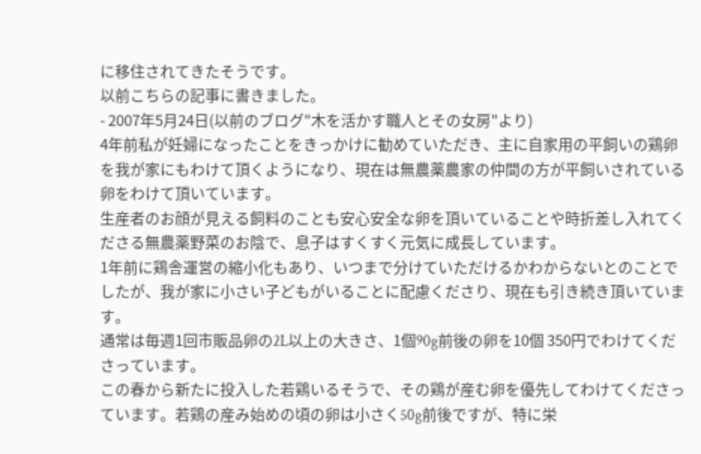に移住されてきたそうです。
以前こちらの記事に書きました。
- 2007年5月24日(以前のブログ"木を活かす職人とその女房"より)
4年前私が妊婦になったことをきっかけに勧めていただき、主に自家用の平飼いの鶏卵を我が家にもわけて頂くようになり、現在は無農薬農家の仲間の方が平飼いされている卵をわけて頂いています。
生産者のお顔が見える飼料のことも安心安全な卵を頂いていることや時折差し入れてくださる無農薬野菜のお陰で、息子はすくすく元気に成長しています。
1年前に鶏舎運営の縮小化もあり、いつまで分けていただけるかわからないとのことでしたが、我が家に小さい子どもがいることに配慮くださり、現在も引き続き頂いています。
通常は毎週1回市販品卵の2L以上の大きさ、1個90g前後の卵を10個 350円でわけてくださっています。
この春から新たに投入した若鶏いるそうで、その鶏が産む卵を優先してわけてくださっています。若鶏の産み始めの頃の卵は小さく50g前後ですが、特に栄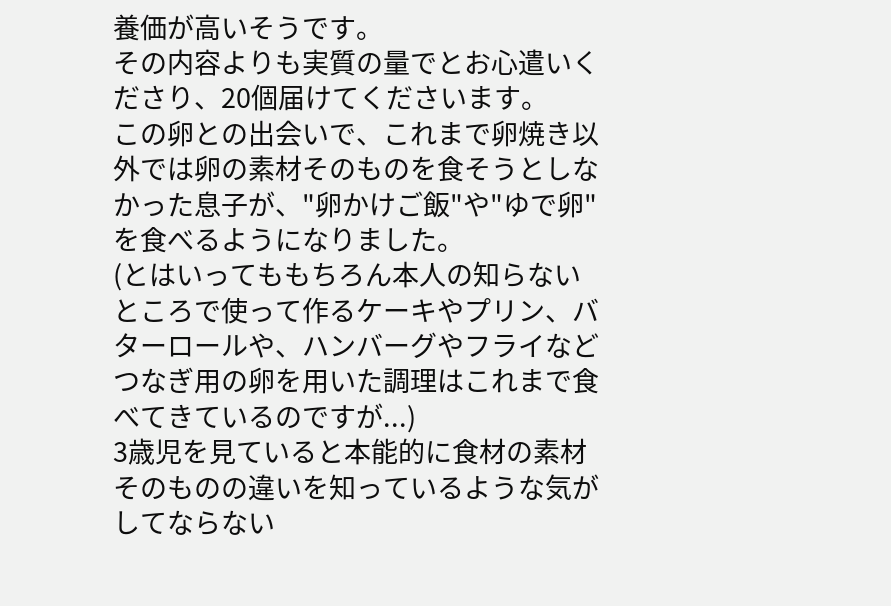養価が高いそうです。
その内容よりも実質の量でとお心遣いくださり、20個届けてくださいます。
この卵との出会いで、これまで卵焼き以外では卵の素材そのものを食そうとしなかった息子が、"卵かけご飯"や"ゆで卵"を食べるようになりました。
(とはいってももちろん本人の知らないところで使って作るケーキやプリン、バターロールや、ハンバーグやフライなどつなぎ用の卵を用いた調理はこれまで食べてきているのですが...)
3歳児を見ていると本能的に食材の素材そのものの違いを知っているような気がしてならない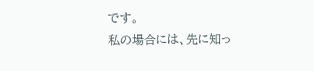です。
私の場合には、先に知っ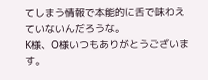てしまう情報で本能的に舌で味わえていないんだろうな。
K様、O様いつもありがとうございます。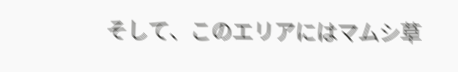そして、このエリアにはマムシ草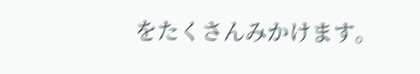をたくさんみかけます。